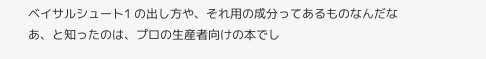ベイサルシュート1 の出し方や、それ用の成分ってあるものなんだなあ、と知ったのは、プロの生産者向けの本でし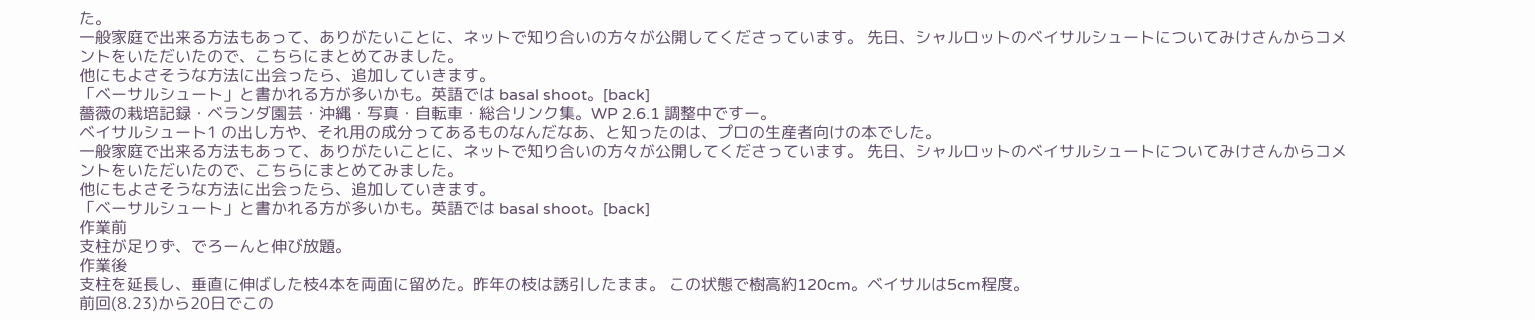た。
一般家庭で出来る方法もあって、ありがたいことに、ネットで知り合いの方々が公開してくださっています。 先日、シャルロットのベイサルシュートについてみけさんからコメントをいただいたので、こちらにまとめてみました。
他にもよさそうな方法に出会ったら、追加していきます。
「ベーサルシュート」と書かれる方が多いかも。英語では basal shoot。[back]
薔薇の栽培記録・ベランダ園芸・沖縄・写真・自転車・総合リンク集。WP 2.6.1 調整中ですー。
ベイサルシュート1 の出し方や、それ用の成分ってあるものなんだなあ、と知ったのは、プロの生産者向けの本でした。
一般家庭で出来る方法もあって、ありがたいことに、ネットで知り合いの方々が公開してくださっています。 先日、シャルロットのベイサルシュートについてみけさんからコメントをいただいたので、こちらにまとめてみました。
他にもよさそうな方法に出会ったら、追加していきます。
「ベーサルシュート」と書かれる方が多いかも。英語では basal shoot。[back]
作業前
支柱が足りず、でろーんと伸び放題。
作業後
支柱を延長し、垂直に伸ばした枝4本を両面に留めた。昨年の枝は誘引したまま。 この状態で樹高約120cm。ベイサルは5cm程度。
前回(8.23)から20日でこの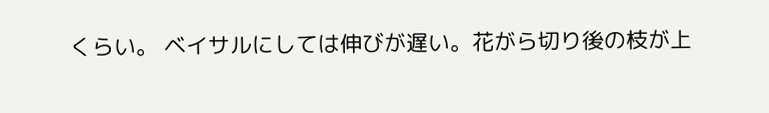くらい。 ベイサルにしては伸びが遅い。花がら切り後の枝が上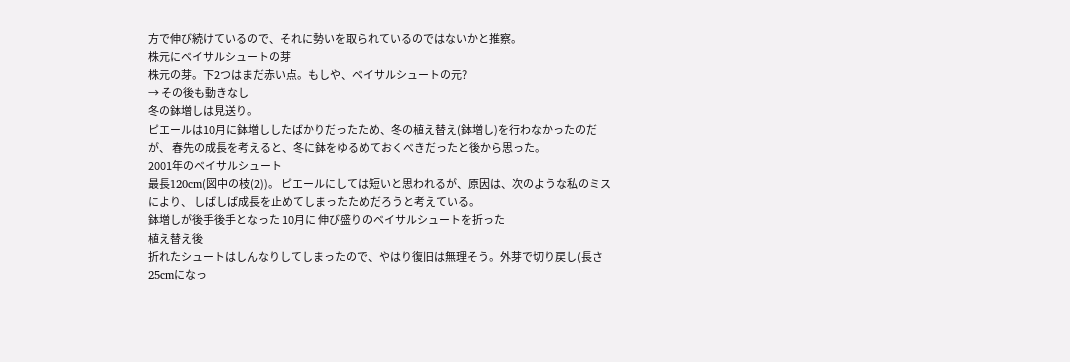方で伸び続けているので、それに勢いを取られているのではないかと推察。
株元にベイサルシュートの芽
株元の芽。下2つはまだ赤い点。もしや、ベイサルシュートの元?
→ その後も動きなし
冬の鉢増しは見送り。
ピエールは10月に鉢増ししたばかりだったため、冬の植え替え(鉢増し)を行わなかったのだが、 春先の成長を考えると、冬に鉢をゆるめておくべきだったと後から思った。
2001年のベイサルシュート
最長120cm(図中の枝(2))。 ピエールにしては短いと思われるが、原因は、次のような私のミスにより、 しばしば成長を止めてしまったためだろうと考えている。
鉢増しが後手後手となった 10月に 伸び盛りのベイサルシュートを折った
植え替え後
折れたシュートはしんなりしてしまったので、やはり復旧は無理そう。外芽で切り戻し(長さ25cmになっ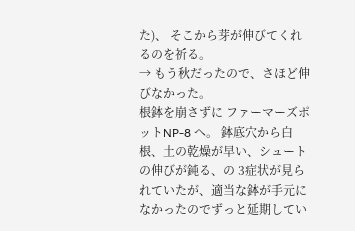た)、 そこから芽が伸びてくれるのを祈る。
→ もう秋だったので、さほど伸びなかった。
根鉢を崩さずに ファーマーズポットNP-8 へ。 鉢底穴から白根、土の乾燥が早い、シュートの伸びが鈍る、の 3症状が見られていたが、適当な鉢が手元になかったのでずっと延期してい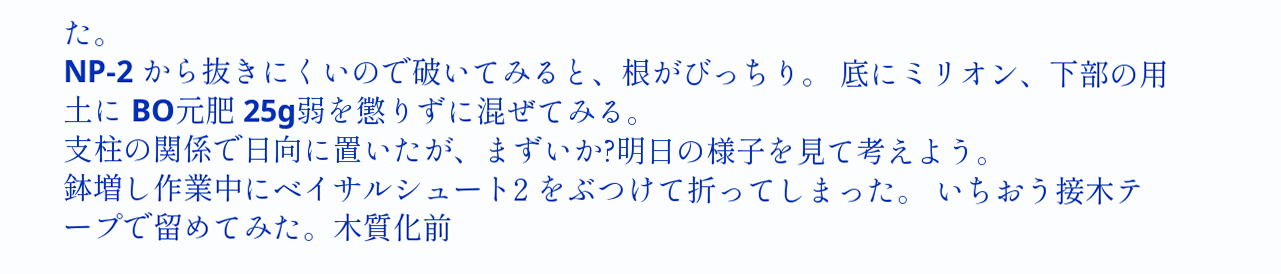た。
NP-2 から抜きにくいので破いてみると、根がびっちり。 底にミリオン、下部の用土に BO元肥 25g弱を懲りずに混ぜてみる。
支柱の関係で日向に置いたが、まずいか?明日の様子を見て考えよう。
鉢増し作業中にベイサルシュート2 をぶつけて折ってしまった。 いちおう接木テープで留めてみた。木質化前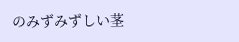のみずみずしい茎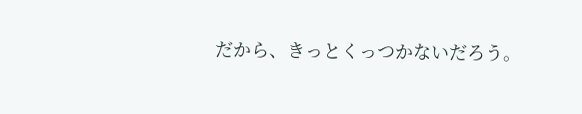だから、きっとくっつかないだろう。